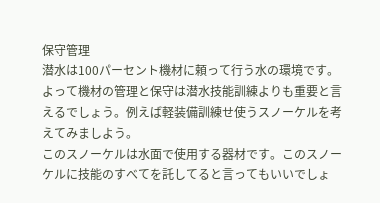保守管理
潜水は100パーセント機材に頼って行う水の環境です。よって機材の管理と保守は潜水技能訓練よりも重要と言えるでしょう。例えば軽装備訓練せ使うスノーケルを考えてみましよう。
このスノーケルは水面で使用する器材です。このスノーケルに技能のすべてを託してると言ってもいいでしょ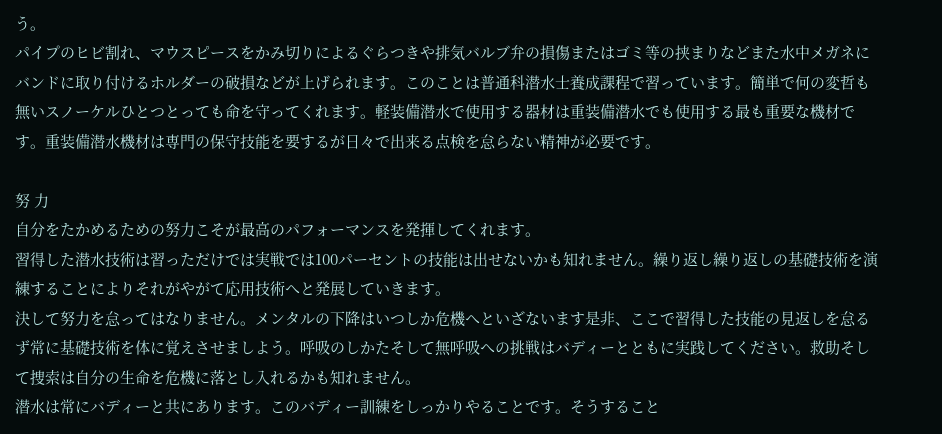う。
パイプのヒビ割れ、マウスピースをかみ切りによるぐらつきや排気バルブ弁の損傷またはゴミ等の挟まりなどまた水中メガネにバンドに取り付けるホルダーの破損などが上げられます。このことは普通科潜水士養成課程で習っています。簡単で何の変哲も無いスノーケルひとつとっても命を守ってくれます。軽装備潜水で使用する器材は重装備潜水でも使用する最も重要な機材です。重装備潜水機材は専門の保守技能を要するが日々で出来る点検を怠らない精神が必要です。

努 力
自分をたかめるための努力こそが最高のパフォーマンスを発揮してくれます。
習得した潜水技術は習っただけでは実戦では100パーセントの技能は出せないかも知れません。繰り返し繰り返しの基礎技術を演練することによりそれがやがて応用技術へと発展していきます。
決して努力を怠ってはなりません。メンタルの下降はいつしか危機へといざないます是非、ここで習得した技能の見返しを怠るず常に基礎技術を体に覚えさせましよう。呼吸のしかたそして無呼吸への挑戦はバディーとともに実践してください。救助そして捜索は自分の生命を危機に落とし入れるかも知れません。
潜水は常にバディーと共にあります。このバディー訓練をしっかりやることです。そうすること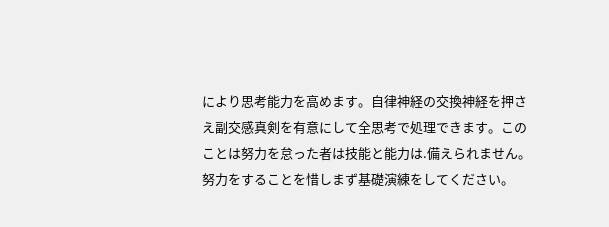により思考能力を高めます。自律神経の交換神経を押さえ副交感真剣を有意にして全思考で処理できます。このことは努力を怠った者は技能と能力は.備えられません。
努力をすることを惜しまず基礎演練をしてください。